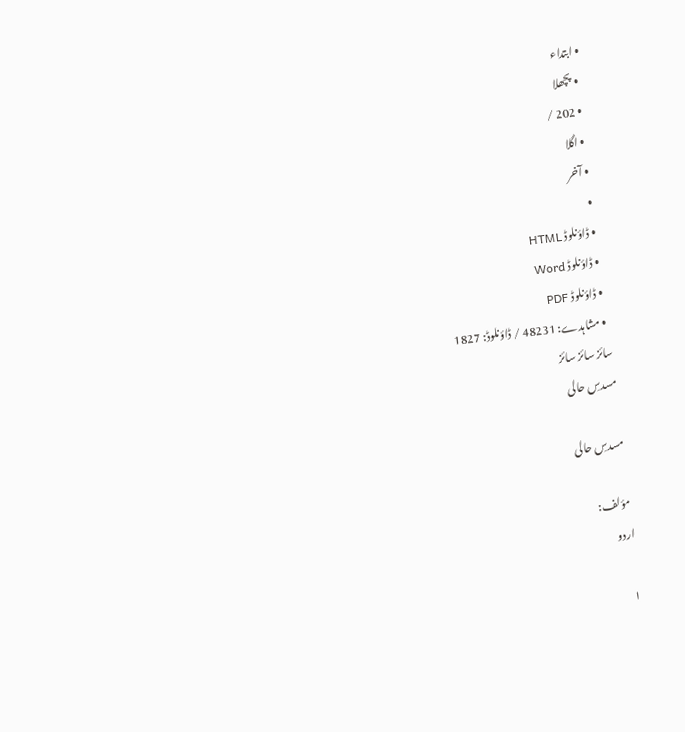• ابتداء
  • پچھلا
  • 202 /
  • اگلا
  • آخر
  •
  • ڈاؤنلوڈ HTML
  • ڈاؤنلوڈ Word
  • ڈاؤنلوڈ PDF
  • مشاہدے: 48231 / ڈاؤنلوڈ: 1827
سائز سائز سائز
مسدسِ حالی

مسدسِ حالی

مؤلف:
اردو

۱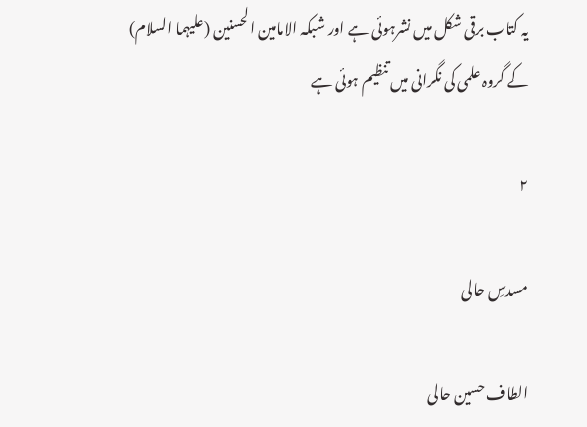یہ کتاب برقی شکل میں نشرہوئی ہے اور شبکہ الامامین الحسنین (علیہما السلام) کے گروہ علمی کی نگرانی میں تنظیم ہوئی ہے

۲

مسدسِ حالی

الطاف حسین حالی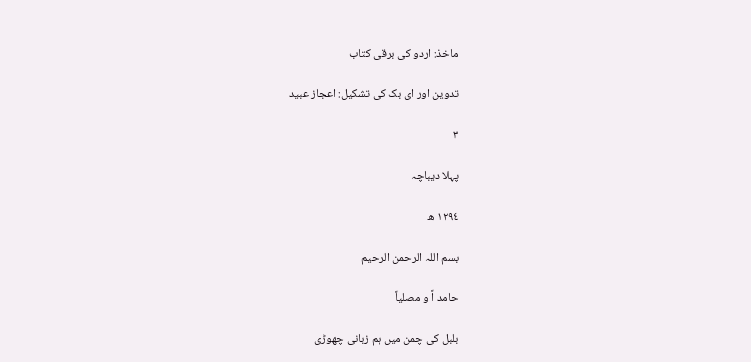ماخذ: اردو کی برقی کتاب

تدوین اور ای بک کی تشکیل: اعجاز عبید

۳

پہلا دیباچہ

١٢٩٤ ھ

بسم اللہ الرحمن الرحیم

حامد اً و مصلیاً

بلبل کی چمن میں ہم زبانی چھوڑی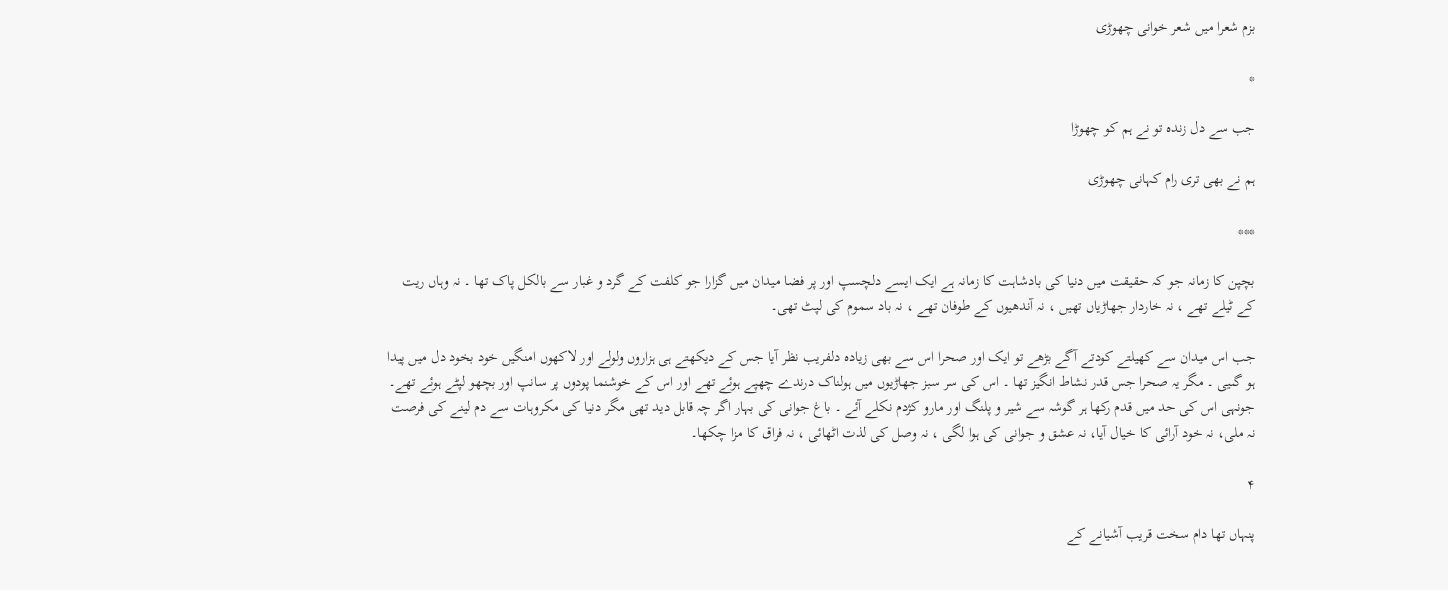بزم شعرا میں شعر خوانی چھوڑی

*

جب سے دل زندہ تو نے ہم کو چھوڑا

ہم نے بھی تری رام کہانی چھوڑی

***

بچپن کا زمانہ جو کہ حقیقت میں دنیا کی بادشاہت کا زمانہ ہے ایک ایسے دلچسپ اور پر فضا میدان میں گزارا جو کلفت کے گرد و غبار سے بالکل پاک تھا ۔ نہ وہاں ریت کے ٹیلے تھے ، نہ خاردار جھاڑیاں تھیں ، نہ آندھیوں کے طوفان تھے ، نہ باد سموم کی لپٹ تھی۔

جب اس میدان سے کھیلتے کودتے آگے بڑھے تو ایک اور صحرا اس سے بھی زیادہ دلفریب نظر آیا جس کے دیکھتے ہی ہزاروں ولولے اور لاکھوں امنگیں خود بخود دل میں پیدا ہو گںیی ۔ مگر یہ صحرا جس قدر نشاط انگیز تھا ۔ اس کی سر سبز جھاڑیوں میں ہولناک درندے چھپے ہوئے تھے اور اس کے خوشنما پودوں پر سانپ اور بچھو لپٹے ہوئے تھے۔ جونہی اس کی حد میں قدم رکھا ہر گوشہ سے شیر و پلنگ اور مارو کژدم نکلے آئے ۔ باغ جوانی کی بہار اگر چہ قابل دید تھی مگر دنیا کی مکروہات سے دم لینے کی فرصت نہ ملی، نہ خود آرائی کا خیال آیا، نہ عشق و جوانی کی ہوا لگی ، نہ وصل کی لذت اٹھائی ، نہ فراق کا مزا چکھا۔

۴

پنہاں تھا دام سخت قریب آشیانے کے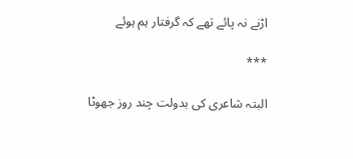اڑنے نہ پائے تھے کہ گرفتار ہم ہوئے

***

البتہ شاعری کی بدولت چند روز جھوٹا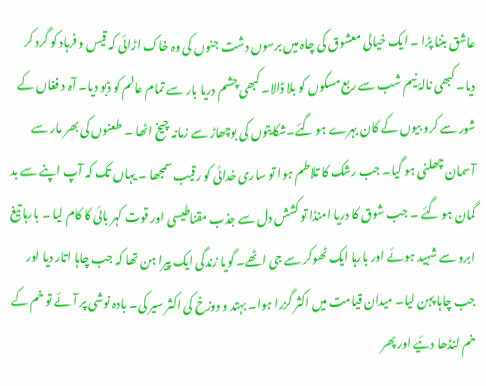عاشق بننا پڑا ۔ ایک خیالی معشوق کی چاہ میں برسوں دشت جنوں کی وہ خاک اڑائی کہ قیس و فرہاد کو گرد کر دیا۔ کبھی نالۂ نیم شب سے ربع مسکوں کو بلا ڈالا۔ کبھی چشم دریا بار سے تمام عالم کو ڈبو دیا۔ آہ د فغاں کے شور سے کرو بیوں کے کان بہرے ہو گئے۔شکایتوں کی بوچھاڑ سے زمانہ چیخ اٹھا ۔ طعنوں کی بھر مار سے آسمان چھلنی ہو گیا۔ جب رشک کا تلاطم ہوا تو ساری خدائی کو رقیب سمجھا ۔ یہاں تک کہ آپ اپنے سے بد گمان ہو گئے ۔ جب شوق کا دریا امنڈا تو کشش دل سے جذب مقناطیسی اور قوت کہر بائی کا کام لیا ۔ بارہا تیغ ابرو سے شہید ہوئے اور بارہا ایک ٹھوکر سے جی اٹھے۔ گویا زندگی ایک پیرا ہن تھا کہ جب چاہا اتار دیا اور جب چاہا پہن لیا۔ میدان قیامت میں اکثر گزرا ہوا۔ بہتد و دوزخ کی اکثر سیر کی۔ بادہ نوشی پر آئے تو خم کے خم لنڈھا دئیے اور پھر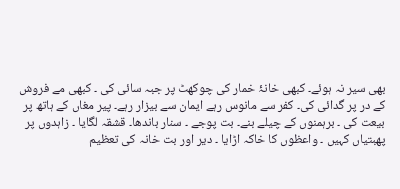بھی سیر نہ ہوئے۔ کبھی خانۂ خمار کی چوکھٹ پر جبہ سائی کی ۔ کبھی مے فروش کے در پر گدائی کی۔ کفر سے مانوس رہے ایمان سے بیزار رہے۔ پیر مغاں کے ہاتھ پر بیعت کی ۔ برہمنوں کے چیلے بنے۔ بت پوجے ۔ سنار باندھا۔ قشقہ لگایا ۔ زاہدوں پر پھبتیاں کہیں ۔ واعظوں کا خاکہ اڑایا ۔ دیر اور بت خانہ کی تعظیم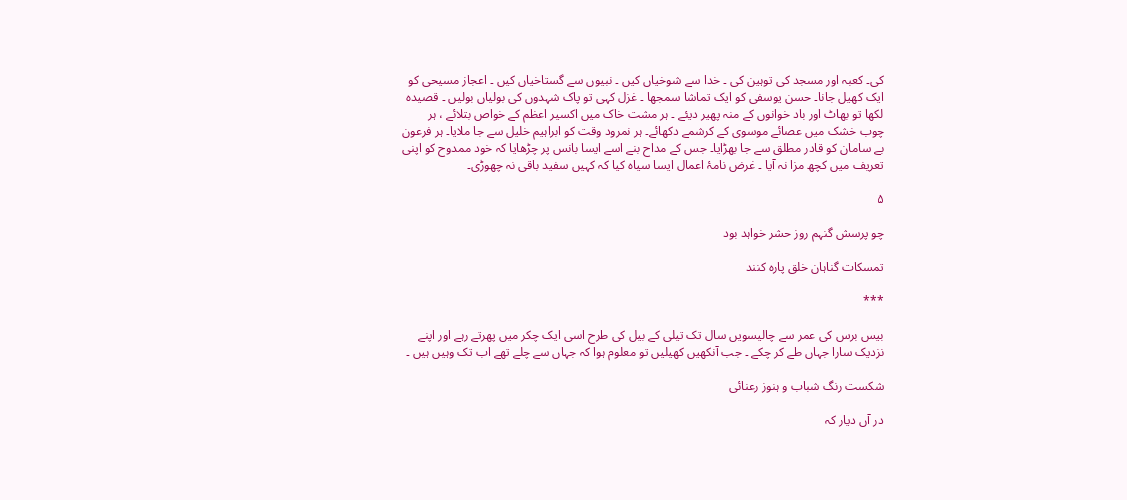کی۔ کعبہ اور مسجد کی توہین کی ۔ خدا سے شوخیاں کیں ۔ نبیوں سے گستاخیاں کیں ۔ اعجاز مسیحی کو ایک کھیل جانا۔ حسن یوسفی کو ایک تماشا سمجھا ۔ غزل کہی تو پاک شہدوں کی بولیاں بولیں ۔ قصیدہ لکھا تو بھاٹ اور باد خوانوں کے منہ پھیر دیئے ۔ ہر مشت خاک میں اکسیر اعظم کے خواص بتلائے ، ہر چوب خشک میں عصائے موسوی کے کرشمے دکھائے۔ ہر نمرود وقت کو ابراہیم خلیل سے جا ملایا۔ ہر فرعون بے سامان کو قادر مطلق سے جا بھڑایا۔ جس کے مداح بنے اسے ایسا بانس پر چڑھایا کہ خود ممدوح کو اپنی تعریف میں کچھ مزا نہ آیا ۔ غرض نامۂ اعمال ایسا سیاہ کیا کہ کہیں سفید باقی نہ چھوڑی۔

۵

چو پرسش گنہم روز حشر خواہد بود

تمسکات گناہان خلق پارہ کنند

***

بیس برس کی عمر سے چالیسویں سال تک تیلی کے بیل کی طرح اسی ایک چکر میں پھرتے رہے اور اپنے نزدیک سارا جہاں طے کر چکے ۔ جب آنکھیں کھیلیں تو معلوم ہوا کہ جہاں سے چلے تھے اب تک وہیں ہیں ۔

شکست رنگ شباب و ہنوز رعنائی

در آں دیار کہ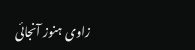زاوی ہنوز آنجائی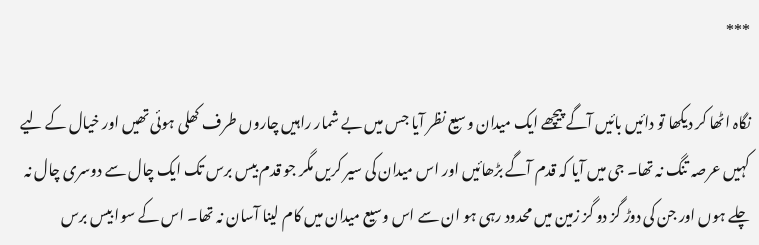***

نگاہ اٹھا کر دیکھا تو دائیں بائیں آگے پیچھے ایک میدان وسیع نظر آیا جس میں بے شمار راہیں چاروں طرف کھلی ہوئی تھیں اور خیال کے لیے کہیں عرصہ تنگ نہ تھا۔ جی میں آیا کہ قدم آگے بڑھائیں اور اس میدان کی سیر کریں مگر جو قدم بیس برس تک ایک چال سے دوسری چال نہ چلے ہوں اور جن کی دوڑ گز دو گز زمین میں محدود رہی ہو ان سے اس وسیع میدان میں کام لینا آسان نہ تھا۔ اس کے سوا بیس برس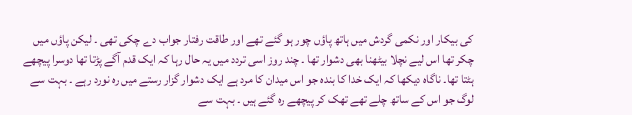کی بیکار اور نکمی گردش میں ہاتھ پاؤں چور ہو گئے تھے اور طاقت رفتار جواب دے چکی تھی ۔ لیکن پاؤں میں چکر تھا اس لیے نچلا بیٹھنا بھی دشوار تھا ۔ چند روز اسی تردد میں یہ حال رہا کہ ایک قدم آگے پڑتا تھا دوسرا پیچھے ہٹتا تھا۔ ناگاہ دیکھا کہ ایک خدا کا بندہ جو اس میدان کا مرد ہے ایک دشوار گزار رستے میں رہ نورد رہے ۔ بہت سے لوگ جو اس کے ساتھ چلے تھے تھک کر پیچھے رہ گئے ہیں ۔ بہت سے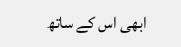ابھی اس کے ساتھ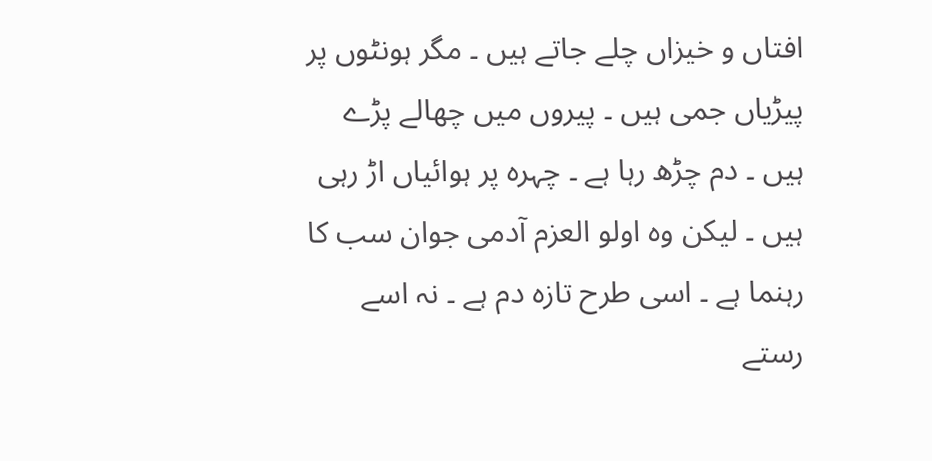افتاں و خیزاں چلے جاتے ہیں ۔ مگر ہونٹوں پر پیڑیاں جمی ہیں ۔ پیروں میں چھالے پڑے ہیں ۔ دم چڑھ رہا ہے ۔ چہرہ پر ہوائیاں اڑ رہی ہیں ۔ لیکن وہ اولو العزم آدمی جوان سب کا رہنما ہے ۔ اسی طرح تازہ دم ہے ۔ نہ اسے رستے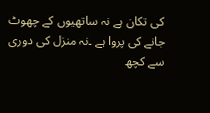کی تکان ہے نہ ساتھیوں کے چھوٹ جانے کی پروا ہے ۔نہ منزل کی دوری سے کچھ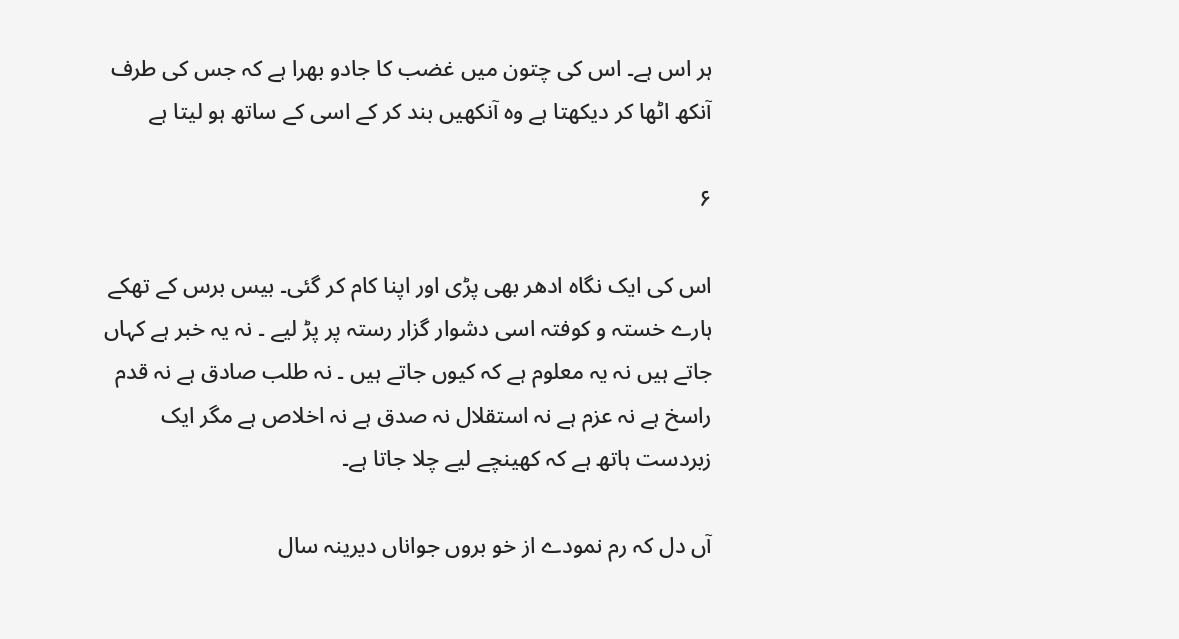ہر اس ہے۔ اس کی چتون میں غضب کا جادو بھرا ہے کہ جس کی طرف آنکھ اٹھا کر دیکھتا ہے وہ آنکھیں بند کر کے اسی کے ساتھ ہو لیتا ہے

۶

اس کی ایک نگاہ ادھر بھی پڑی اور اپنا کام کر گئی۔ بیس برس کے تھکے ہارے خستہ و کوفتہ اسی دشوار گزار رستہ پر پڑ لیے ۔ نہ یہ خبر ہے کہاں جاتے ہیں نہ یہ معلوم ہے کہ کیوں جاتے ہیں ۔ نہ طلب صادق ہے نہ قدم راسخ ہے نہ عزم ہے نہ استقلال نہ صدق ہے نہ اخلاص ہے مگر ایک زبردست ہاتھ ہے کہ کھینچے لیے چلا جاتا ہے۔

آں دل کہ رم نمودے از خو بروں جواناں دیرینہ سال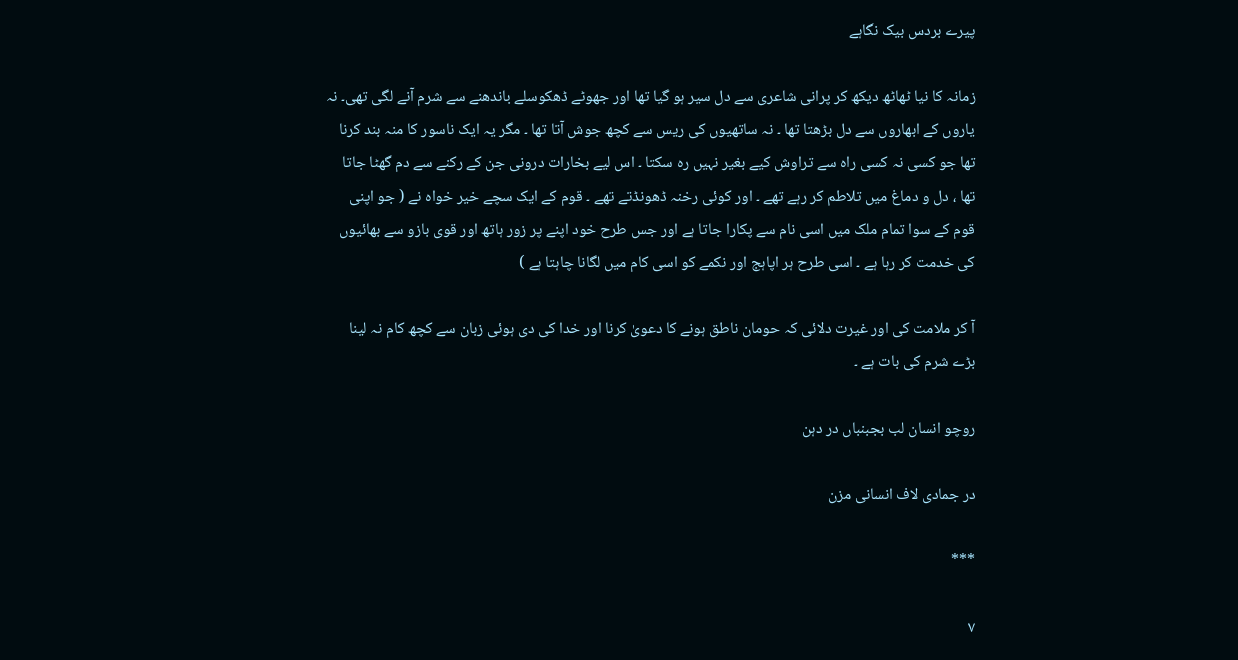پیرے بردس بیک نگاہے

زمانہ کا نیا ٹھاٹھ دیکھ کر پرانی شاعری سے دل سیر ہو گیا تھا اور جھوٹے ڈھکوسلے باندھنے سے شرم آنے لگی تھی۔ نہ یاروں کے ابھاروں سے دل بڑھتا تھا ۔ نہ ساتھیوں کی ریس سے کچھ جوش آتا تھا ۔ مگر یہ ایک ناسور کا منہ بند کرنا تھا جو کسی نہ کسی راہ سے تراوش کیے بغیر نہیں رہ سکتا ۔ اس لیے بخارات درونی جن کے رکنے سے دم گھٹا جاتا تھا ، دل و دماغ میں تلاطم کر رہے تھے ۔ اور کوئی رخنہ ڈھونڈتے تھے ۔ قوم کے ایک سچے خیر خواہ نے ( جو اپنی قوم کے سوا تمام ملک میں اسی نام سے پکارا جاتا ہے اور جس طرح خود اپنے پر زور ہاتھ اور قوی بازو سے بھائیوں کی خدمت کر رہا ہے ۔ اسی طرح ہر اپاہج اور نکمے کو اسی کام میں لگانا چاہتا ہے )

آ کر ملامت کی اور غیرت دلائی کہ حومان ناطق ہونے کا دعویٰ کرنا اور خدا کی دی ہوئی زبان سے کچھ کام نہ لینا بڑے شرم کی بات ہے ۔

روچو انسان لب بجبنباں در دہن

در جمادی لاف انسانی مزن

***

۷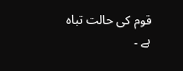قوم کی حالت تباہ ہے ۔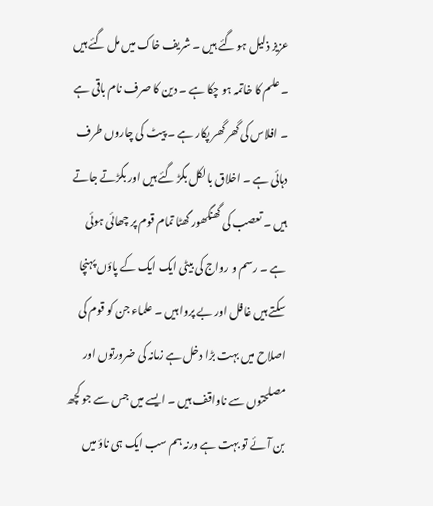عزیز ذلیل ہو گئے ہیں ۔ شریف خاک میں مل گئے ہیں ۔ علم کا خاتمہ ہو چکا ہے ۔ دین کا صرف نام باقی ہے ۔ افلاس کی گھر گھر پکار ہے ۔ پیٹ کی چاروں طرف دہائی ہے ۔ اخلاق بالکل بگڑ گئے ہیں اور بگڑتے جاتے ہیں ۔ تعصب کی گھنگھور گھٹا تمام قوم پر چھائی ہوئی ہے ۔ رسم و رواج کی بیٹی ایک ایک کے پاؤں پہنچا سکتے ہیں غافل اور بے پروا ہیں ۔ علماء جن کو قوم کی اصلاح میں بہت بڑا دخل ہے زمانہ کی ضرورتوں اور مصلحتوں سے ناواقف ہیں ۔ ایسے میں جس سے جو کچھ بن آئے تو بہت ہے ورنہ ہم سب ایک ہی ناؤ میں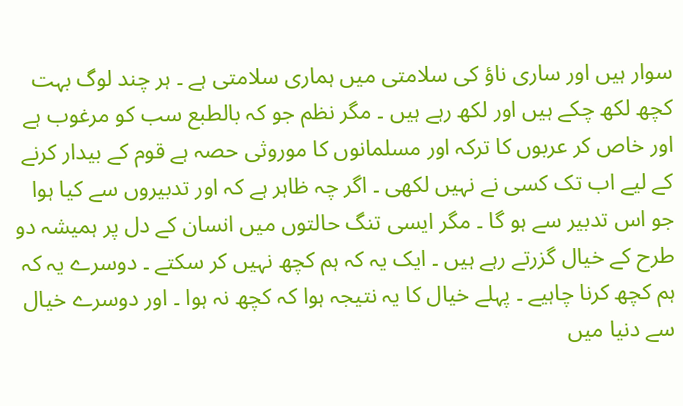سوار ہیں اور ساری ناؤ کی سلامتی میں ہماری سلامتی ہے ۔ ہر چند لوگ بہت کچھ لکھ چکے ہیں اور لکھ رہے ہیں ۔ مگر نظم جو کہ بالطبع سب کو مرغوب ہے اور خاص کر عربوں کا ترکہ اور مسلمانوں کا موروثی حصہ ہے قوم کے بیدار کرنے کے لیے اب تک کسی نے نہیں لکھی ۔ اگر چہ ظاہر ہے کہ اور تدبیروں سے کیا ہوا جو اس تدبیر سے ہو گا ۔ مگر ایسی تنگ حالتوں میں انسان کے دل پر ہمیشہ دو طرح کے خیال گزرتے رہے ہیں ۔ ایک یہ کہ ہم کچھ نہیں کر سکتے ۔ دوسرے یہ کہ ہم کچھ کرنا چاہیے ۔ پہلے خیال کا یہ نتیجہ ہوا کہ کچھ نہ ہوا ۔ اور دوسرے خیال سے دنیا میں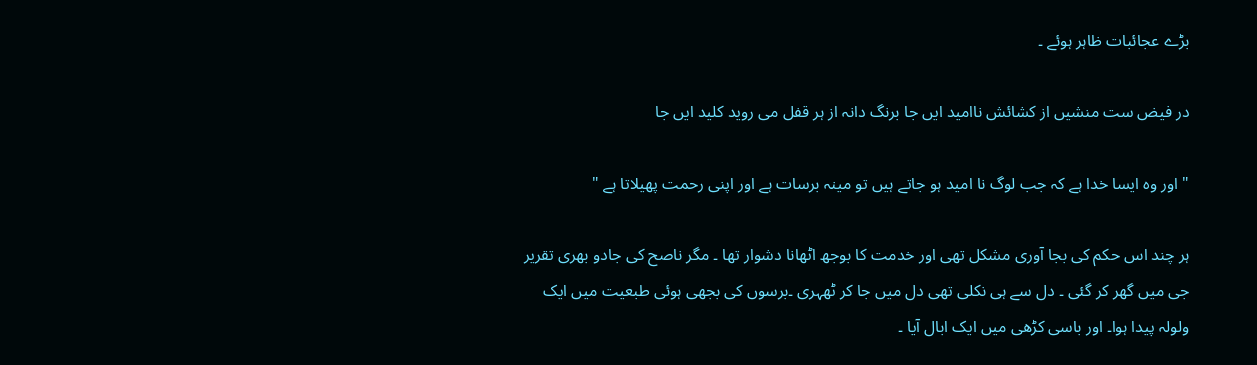بڑے عجائبات ظاہر ہوئے ۔

در فیض ست منشیں از کشائش ناامید ایں جا برنگ دانہ از ہر قفل می روید کلید ایں جا

" اور وہ ایسا خدا ہے کہ جب لوگ نا امید ہو جاتے ہیں تو مینہ برسات ہے اور اپنی رحمت پھیلاتا ہے "

ہر چند اس حکم کی بجا آوری مشکل تھی اور خدمت کا بوجھ اٹھانا دشوار تھا ۔ مگر ناصح کی جادو بھری تقریر جی میں گھر کر گئی ۔ دل سے ہی نکلی تھی دل میں جا کر ٹھہری ۔برسوں کی بجھی ہوئی طبعیت میں ایک ولولہ پیدا ہوا۔ اور باسی کڑھی میں ایک ابال آیا ۔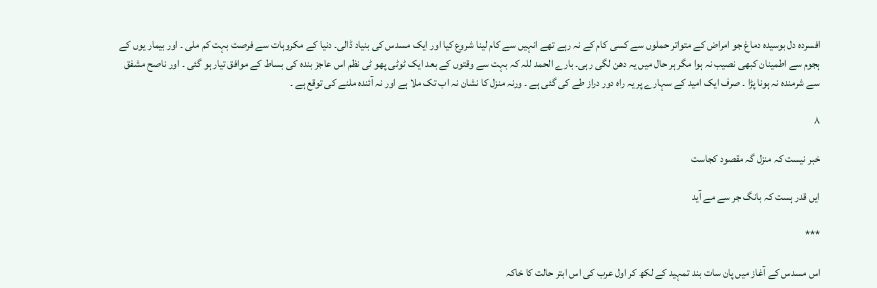افسردہ دل بوسیدہ دماغ جو امراض کے متواتر حملوں سے کسی کام کے نہ رہے تھے انہیں سے کام لینا شروع کیا اور ایک مسدس کی بنیاد ڈالی۔ دنیا کے مکروہات سے فرصت بہت کم ملی ۔ اور بیمار یوں کے ہجوم سے اطمینان کبھی نصیب نہ ہوا مگر ہر حال میں یہ دھن لگی رہی۔ بارے الحمد للہ کہ بہت سے وقتوں کے بعد ایک ٹوٹی پھو ٹی نظم اس عاجز بندہ کی بساط کے موافق تیار ہو گئی ۔ اور ناصح مشفق سے شرمندہ نہ ہونا پڑا ۔ صرف ایک امید کے سہارے پر یہ راہ دور دراز طے کی گئی ہے ۔ ورنہ منزل کا نشان نہ اب تک ملا ہے اور نہ آئندہ ملنے کی توقع ہے ۔

۸

خبر نیست کہ منزل گہ مقصود کجاست

ایں قدر ہست کہ بانگ جر سے مے آید

***

اس مسدس کے آغاز میں پان سات بند تمہید کے لکھ کر اول عرب کی اس ابتر حالت کا خاکہ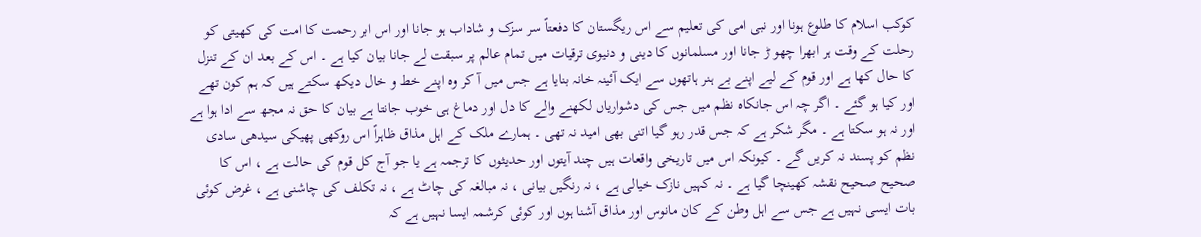کوکب اسلام کا طلوع ہونا اور نبی امی کی تعلیم سے اس ریگستان کا دفعتاً سر سزک و شاداب ہو جانا اور اس ابر رحمت کا امت کی کھیتی کو رحلت کے وقت ہر ابھرا چھو ڑ جانا اور مسلمانوں کا دینی و دنیوی ترقیات میں تمام عالم پر سبقت لے جانا بیان کیا ہے ۔ اس کے بعد ان کے تنزل کا حال کھا ہے اور قوم کے لیے اپنے بے ہنر ہاتھوں سے ایک آئینہ خانہ بنایا ہے جس میں آ کر وہ اپنے خط و خال دیکھ سکتے ہیں کہ ہم کون تھے اور کیا ہو گئے ۔ اگر چہ اس جانکاہ نظم میں جس کی دشواریاں لکھنے والے کا دل اور دماغ ہی خوب جانتا ہے بیان کا حق نہ مجھ سے ادا ہوا ہے اور نہ ہو سکتا ہے ۔ مگر شکر ہے کہ جس قدر رہو گیا اتنی بھی امید نہ تھی ۔ ہمارے ملک کے اہل مذاق ظاہراً اس روکھی پھیکی سیدھی سادی نظم کو پسند نہ کریں گے ۔ کیونکہ اس میں تاریخی واقعات ہیں چند آیتوں اور حدیثوں کا ترجمہ ہے یا جو آج کل قوم کی حالت ہے ، اس کا صحیح صحیح نقشہ کھینچا گیا ہے ۔ نہ کہیں نازک خیالی ہے ، نہ رنگیں بیانی ، نہ مبالغہ کی چاٹ ہے ، نہ تکلف کی چاشنی ہے ، غرض کوئی بات ایسی نہیں ہے جس سے اہل وطن کے کان مانوس اور مذاق آشنا ہوں اور کوئی کرشمہ ایسا نہیں ہے کہ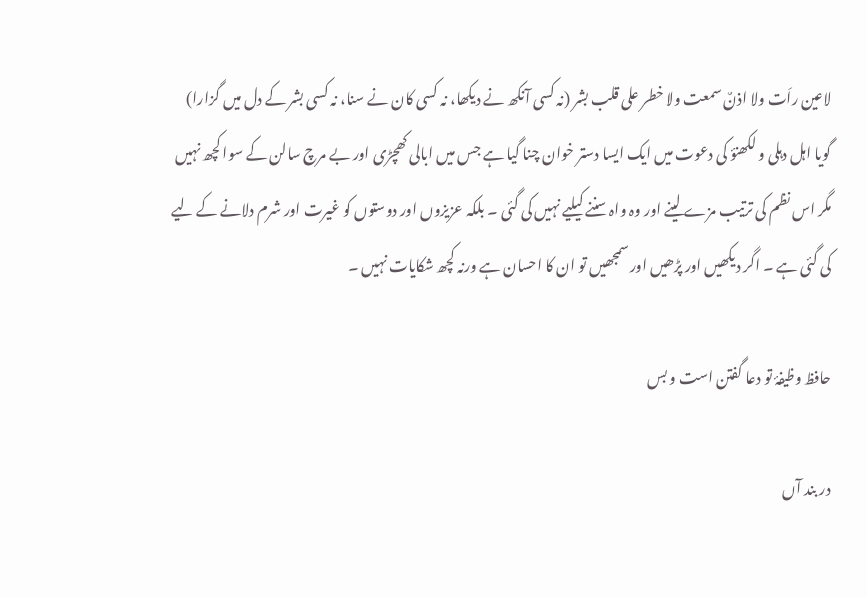لاعین راَت ولا اذنٌ سمعت ولا خطر علی قلب بشر (نہ کسی آنکھ نے دیکھا، نہ کسی کان نے سنا، نہ کسی بشر کے دل میں گزارا) گویا اہل دہلی و لکھنؤ کی دعوت میں ایک ایسا دستر خوان چنا گیا ہے جس میں ابالی کھچڑی اور بے مرچ سالن کے سوا کچھ نہیں مگر اس نظم کی ترتیب مزے لینے اور وہ واہ سننے کیلیے نہیں کی گئی ۔ بلکہ عزیزوں اور دوستوں کو غیرت اور شرم دلانے کے لیے کی گئی ہے ۔ اگر دیکھیں اور پڑھیں اور سمجھیں تو ان کا احسان ہے ورنہ کچھ شکایات نہیں ۔

حافظ وظیفۂ تو دعا گفتن است و بس

در بند آں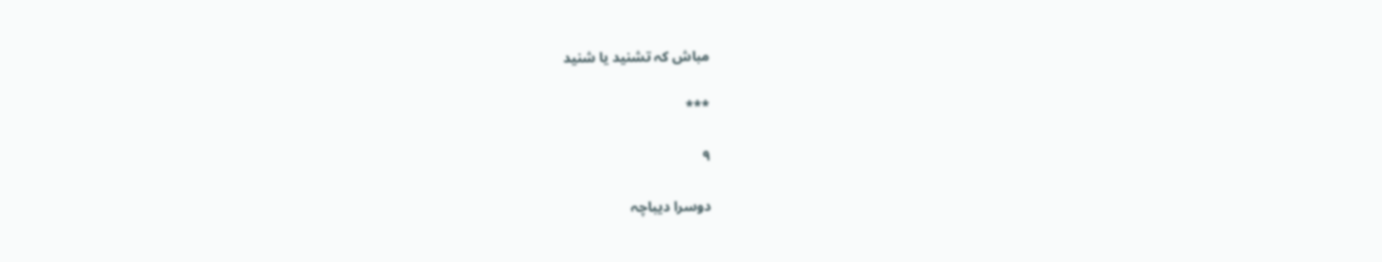مباش کہ تشنید یا شنید

***

۹

دوسرا دیباچہ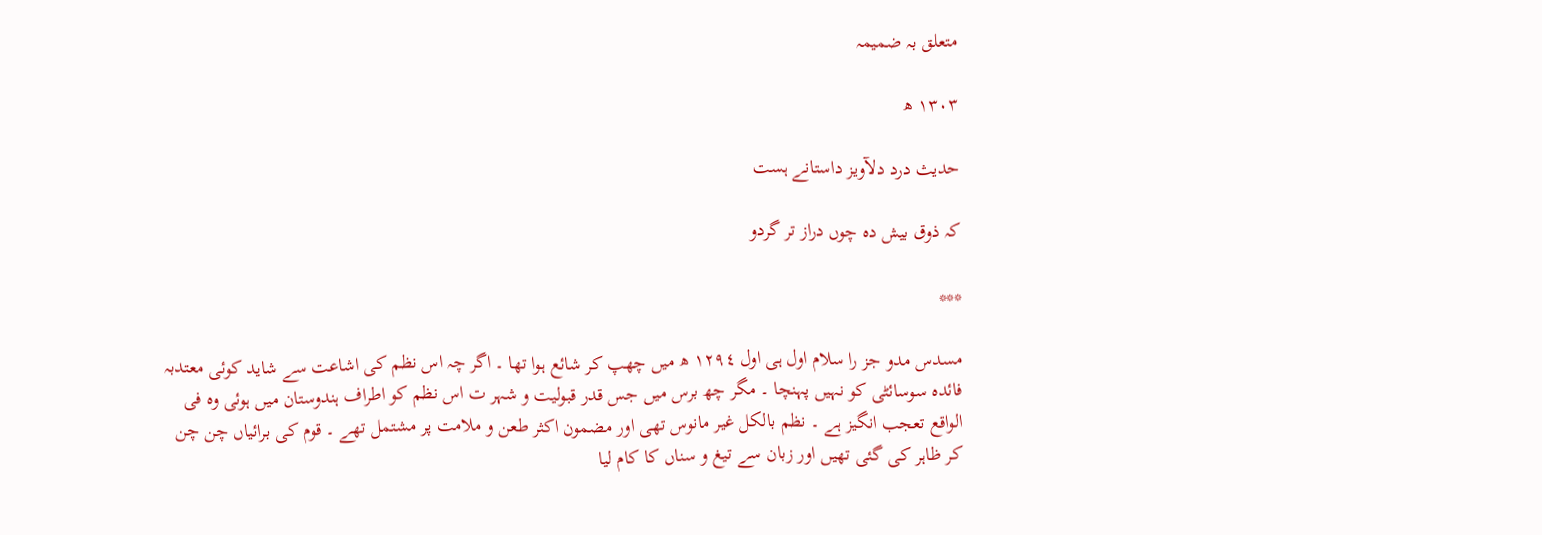متعلق بہ ضمیمہ

١٣٠٣ ھ

حدیث درد دلآویز داستانے ہست

کہ ذوق بیش دہ چوں دراز تر گردو

***

مسدس مدو جز را سلام اول ہی اول ١٢٩٤ ھ میں چھپ کر شائع ہوا تھا ۔ اگر چہ اس نظم کی اشاعت سے شاید کوئی معتدبہ فائدہ سوسائٹی کو نہیں پہنچا ۔ مگر چھ برس میں جس قدر قبولیت و شہر ت اس نظم کو اطراف ہندوستان میں ہوئی وہ فی الواقع تعجب انگیز ہے ۔ نظم بالکل غیر مانوس تھی اور مضمون اکثر طعن و ملامت پر مشتمل تھے ۔ قوم کی برائیاں چن چن کر ظاہر کی گئی تھیں اور زبان سے تیغ و سناں کا کام لیا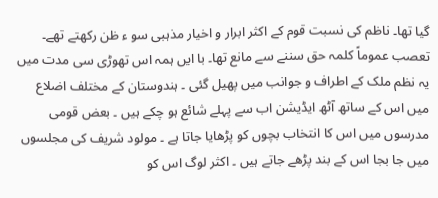گیا تھا۔ ناظم کی نسبت قوم کے اکثر ابرار و اخیار مذہبی سو ء ظن رکھتے تھے۔ تعصب عموماً کلمہ حق سننے سے مانع تھا۔ با ایں ہمہ اس تھوڑی سی مدت میں یہ نظم ملک کے اطراف و جوانب میں پھیل گئی ۔ ہندوستان کے مختلف اضلاع میں اس کے ساتھ آٹھ ایڈیشن اب سے پہلے شائع ہو چکے ہیں ۔ بعض قومی مدرسوں میں اس کا انتخاب بچوں کو پڑھایا جاتا ہے ۔ مولود شریف کی مجلسوں میں جا بجا اس کے بند پڑھے جاتے ہیں ۔ اکثر لوگ اس کو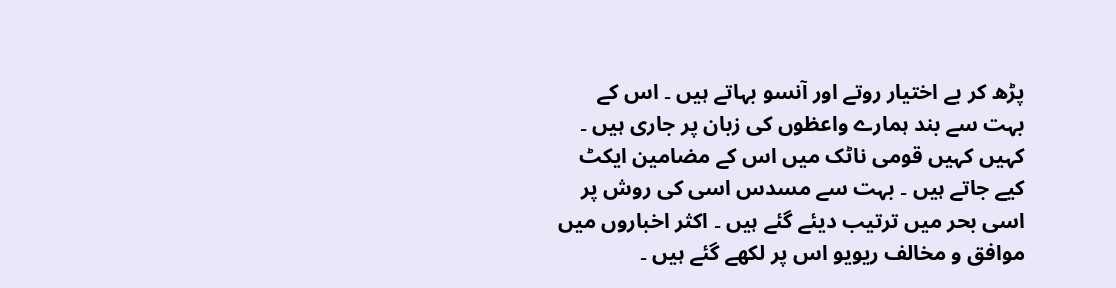پڑھ کر بے اختیار روتے اور آنسو بہاتے ہیں ۔ اس کے بہت سے بند ہمارے واعظوں کی زبان پر جاری ہیں ۔ کہیں کہیں قومی ناٹک میں اس کے مضامین ایکٹ کیے جاتے ہیں ۔ بہت سے مسدس اسی کی روش پر اسی بحر میں ترتیب دیئے گئے ہیں ۔ اکثر اخباروں میں موافق و مخالف ریویو اس پر لکھے گئے ہیں ۔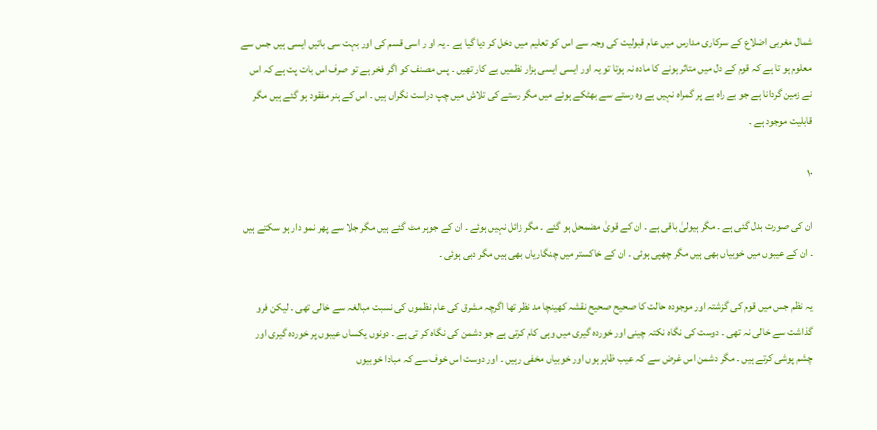شمال مغربی اضلاع کے سرکاری مدارس میں عام قبولیت کی وجہ سے اس کو تعلیم میں دخل کر دیا گیا ہے ۔ یہ او ر اسی قسم کی اور بہت سی باتیں ایسی ہیں جس سے معلوم ہو تا ہے کہ قوم کے دل میں متاثر ہونے کا مادہ نہ ہوتا تو یہ اور ایسی ایسی ہزار نظمیں بے کار تھیں ۔ پس مصنف کو اگر فخر ہے تو صرف اس بات پت ہے کہ اس نے زمین گردانا ہے جو بے راہ ہے پر گمراہ نہیں ہے وہ رستے سے بھٹکے ہوئے میں مگر رستے کی تلاش میں چپ دراست نگراں ہیں ۔ اس کے ہنر مفقود ہو گئے ہیں مگر قابلیت موجود ہے ۔

۱۰

ان کی صورت بدل گئی ہے ۔ مگر ہیولیٰ باقی ہے ۔ ان کے قویٰ مضمحل ہو گئے ۔ مگر زائل نہیں ہوئے ۔ ان کے جوہر مٹ گئے ہیں مگر جلا سے پھر نمو دار ہو سکتے ہیں ۔ ان کے عیبوں میں خوبیاں بھی ہیں مگر چھپی ہوئی ۔ ان کے خاکستر میں چنگاریاں بھی ہیں مگر دبی ہوئی ۔

یہ نظم جس میں قوم کی گزشتہ اور موجودہ حالت کا صحیح صحیح نقشہ کھینچا مد نظر تھا اگرچہ مشرق کی عام نظموں کی نسبت مبالغہ سے خالی تھی ۔ لیکن فرو گذاشت سے خالی نہ تھی ۔ دوست کی نگاہ نکتہ چینی اور خوردہ گیری میں وہی کام کرتی ہے جو دشمن کی نگاہ کر تی ہے ۔ دونوں یکساں عیبوں پر خوردہ گیری اور چشم پوشی کرتے ہیں ۔ مگر دشمن اس غرض سے کہ عیب ظاہر ہوں اور خوبیاں مخفی رہیں ۔ اور دوست اس خوف سے کہ مبادا خوبیوں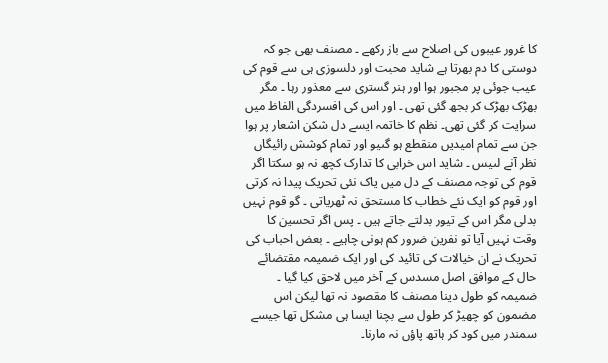کا غرور عیبوں کی اصلاح سے باز رکھے ۔ مصنف بھی جو کہ دوستی کا دم بھرتا ہے شاید محبت اور دلسوزی ہی سے قوم کی عیب جوئی پر مجبور ہوا اور ہنر گستری سے معذور رہا ۔ مگر بھڑک بھڑک کر بجھ گئی تھی ۔ اور اس کی افسردگی الفاظ میں سرایت کر گئی تھی۔ نظم کا خاتمہ ایسے دل شکن اشعار پر ہوا جن سے تمام امیدیں منقطع ہو گںیو اور تمام کوشش رائیگاں نظر آنے لںیس ۔ شاید اس خرابی کا تدارک کچھ نہ ہو سکتا اگر قوم کی توجہ مصنف کے دل میں یاک نئی تحریک پیدا نہ کرتی اور قوم کو ایک نئے خطاب کا مستحق نہ ٹھریاتی ۔ گو قوم نہیں بدلی مگر اس کے تیور بدلتے جاتے ہیں ۔ پس اگر تحسین کا وقت نہیں آیا تو نفرین ضرور کم ہونی چاہیے ۔ بعض احباب کی تحریک نے ان خیالات کی تائید کی اور ایک ضمیمہ مقتضائے حال کے موافق اصل مسدس کے آخر میں لاحق کیا گیا ۔ ضمیمہ کو طول دینا مصنف کا مقصود نہ تھا لیکن اس مضمون کو چھیڑ کر طول سے بچنا ایسا ہی مشکل تھا جیسے سمندر میں کود کر ہاتھ پاؤں نہ مارنا۔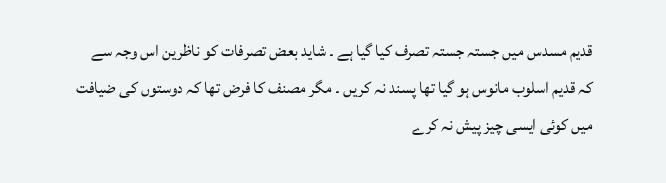قدیم مسدس میں جستہ جستہ تصرف کیا گیا ہے ۔ شاید بعض تصرفات کو ناظرین اس وجہ سے کہ قدیم اسلوب مانوس ہو گیا تھا پسند نہ کریں ۔ مگر مصنف کا فرض تھا کہ دوستوں کی ضیافت میں کوئی ایسی چیز پیش نہ کرے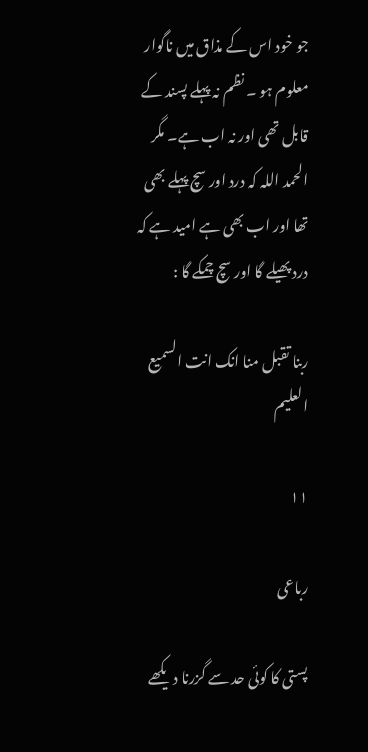جو خود اس کے مذاق میں ناگوار معلوم ہو ۔ نظم نہ پہلے پسند کے قابل تھی اور نہ اب ہے۔ مگر الحمد اللہ کہ درد اور سچ پہلے بھی تھا اور اب بھی ہے امید ہے کہ درد پھیلے گا اور سچ چمکے گا :

ربنا تقبل منا انک انت السمیع العلیم

۱۱

رباعی

پستی کا کوئی حد سے گزرنا دیکھے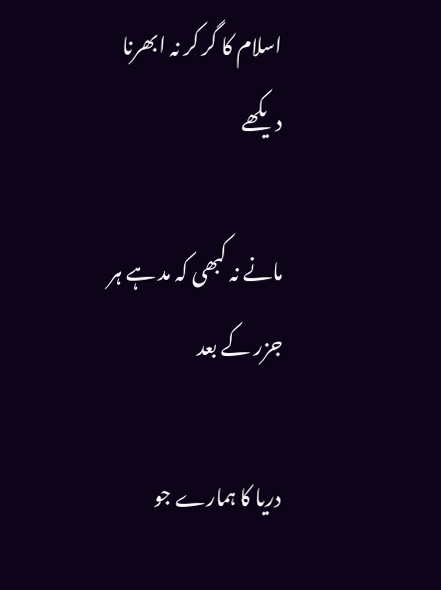اسلام کا گر کر نہ ابھرنا دیکھے

مانے نہ کبھی کہ مد ہے ہر جزر کے بعد

دریا کا ہمارے جو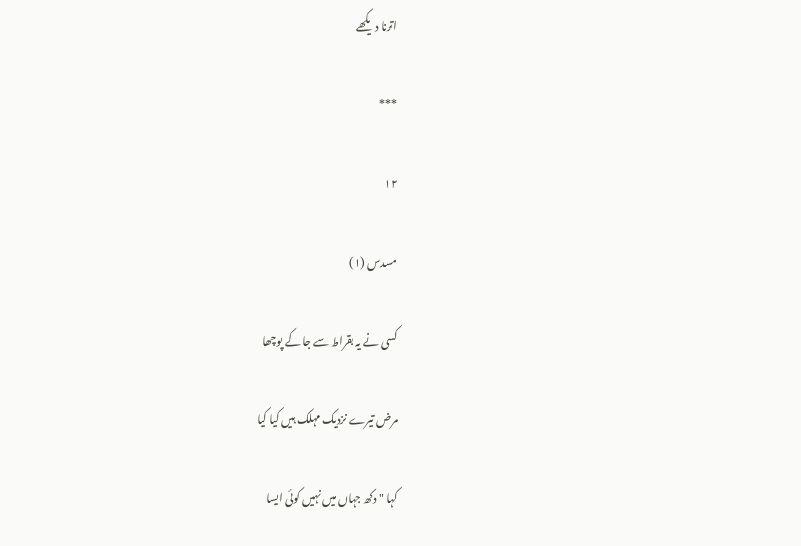اترنا دیکھے

***

۱۲

مسدس (۱)

کسی نے یہ بقراط سے جا کے پوچھا

مرض تیرے نزدیک مہلک ہیں کیا کیا

کہا " دکھ جہاں میں نہیں کوئی ایسا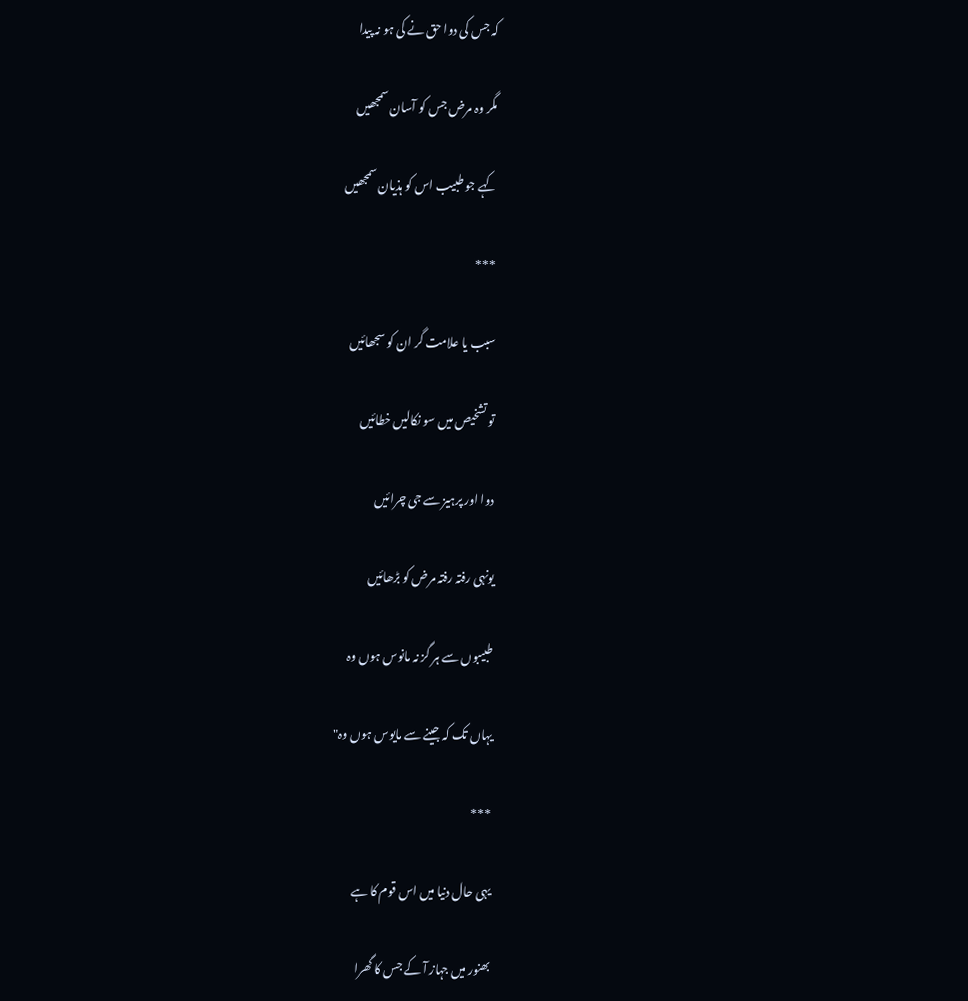کہ جس کی دوا حق نے کی ہو نہ پیدا

مگر وہ مرض جس کو آسان سمجھیں

کہے جو طبیب اس کو ہذیان سمجھیں

***

سبب یا علامت گر ان کو سجھائیں

تو تشخیص میں سو نکالیں خطائیں

دوا اور پرہیز سے جی چرائیں

یونہی رفتہ رفتہ مرض کو بڑھائیں

طبیبوں سے ہر گز نہ مانوس ہوں وہ

یہاں تک کہ جینے سے مایوس ہوں وہ"

***

یہی حال دنیا میں اس قوم کا ہے

بھنور میں جہاز آ کے جس کا گھرا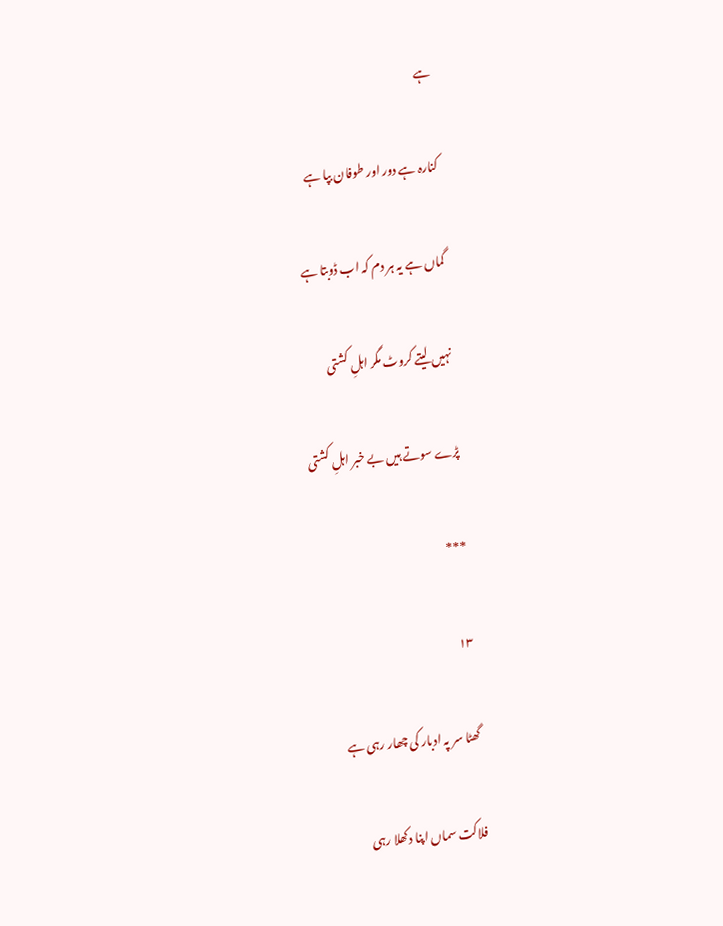ہے

کنارہ ہے دور اور طوفان بپا ہے

گماں ہے یہ ہر دم کہ اب ڈوبتا ہے

نہیں لیتے کروٹ مگر اہلِ کشتی

پڑے سوتے ہیں بے خبر اہلِ کشتی

***

۱۳

گھٹا سر پہ ادبار کی چھار رہی ہے

فلاکت سماں اپنا دکھلا رہی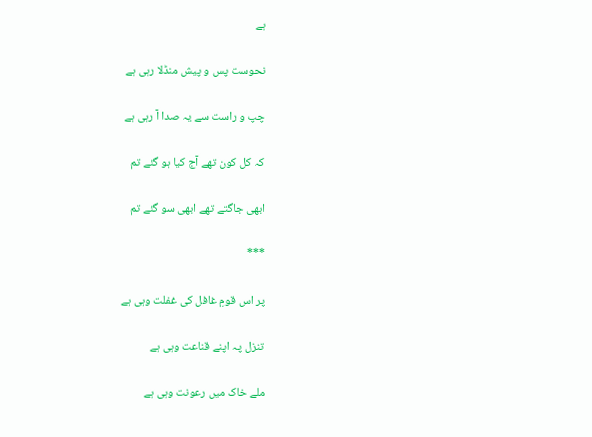ہے

نحوست پس و پیش منڈلا رہی ہے

چپ و راست سے یہ صدا آ رہی ہے

کہ کل کون تھے آج کیا ہو گئے تم

ابھی جاگتے تھے ابھی سو گئے تم

***

پر اس قومِ غافل کی غفلت وہی ہے

تنزل پہ اپنے قناعت وہی ہے

ملے خاک میں رعونت وہی ہے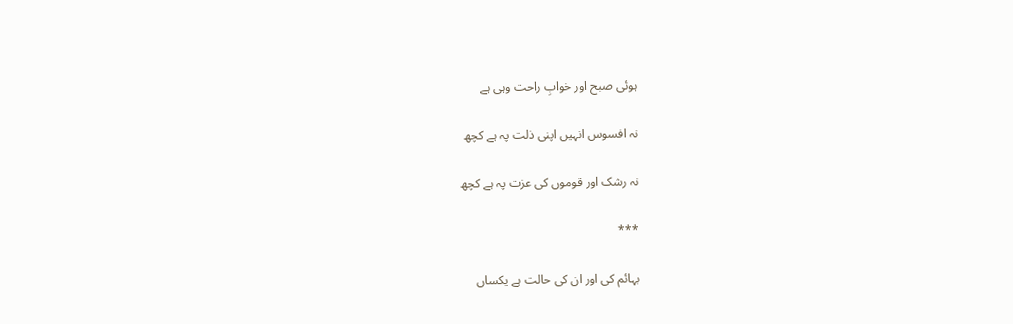ہوئی صبح اور خوابِ راحت وہی ہے

نہ افسوس انہیں اپنی ذلت پہ ہے کچھ

نہ رشک اور قوموں کی عزت پہ ہے کچھ

***

بہائم کی اور ان کی حالت ہے یکساں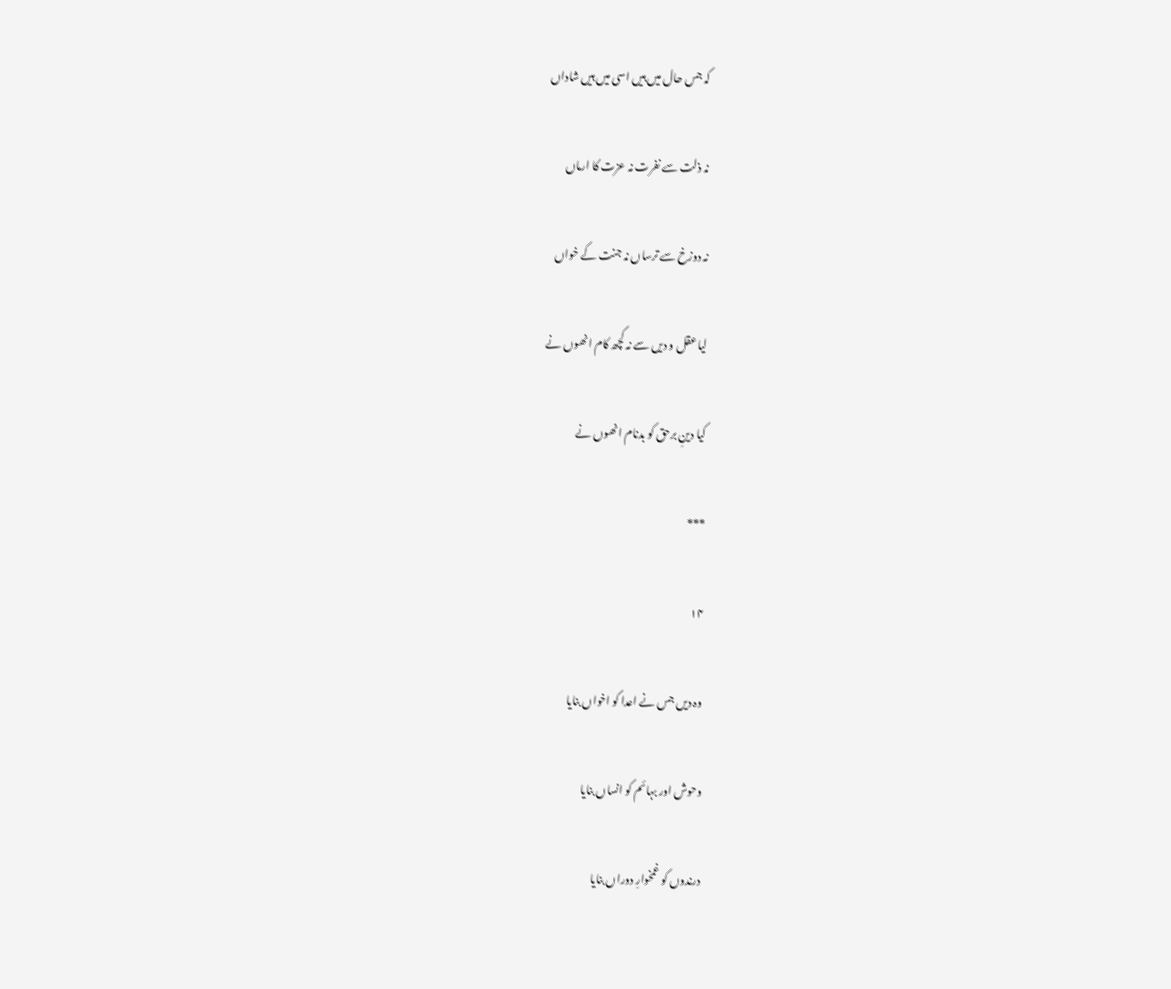کہ جس حال میں ہیں اسی میں ہیں شاداں

نہ ذلت سے نفرت نہ عزت کا ارماں

نہ دوزخ سے ترساں نہ جنت کے خواں

لیا عقل و دیں سے نہ کچھ کام انھوں نے

کیا دینِ برحق کو بدنام انھوں نے

***

۱۴

وہ دیں جس نے اعدا کو اخواں بنایا

وحوش اور بہائم کو انساں بنایا

درندوں کو غمخوارِ دوراں بنایا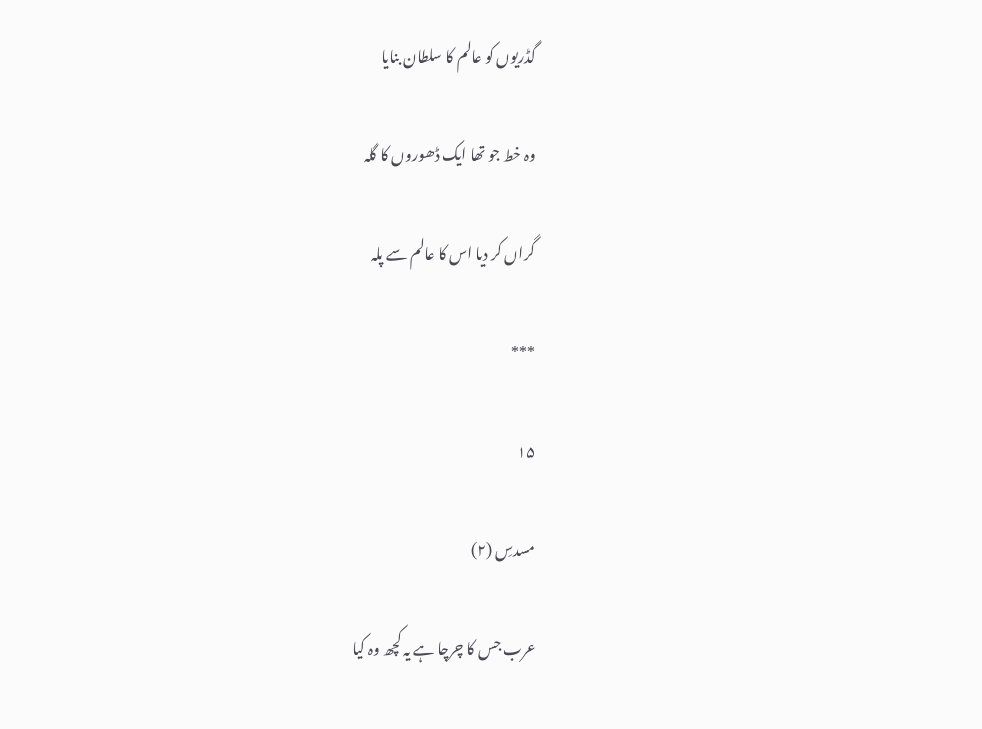گڈریوں کو عالم کا سلطان بنایا

وہ خط جو تھا ایک ڈھوروں کا گلہ

گراں کر دیا اس کا عالم سے پلہ

***

۱۵

مسدسِ (۲)

عرب جس کا چرچا ہے یہ کچھ وہ کیا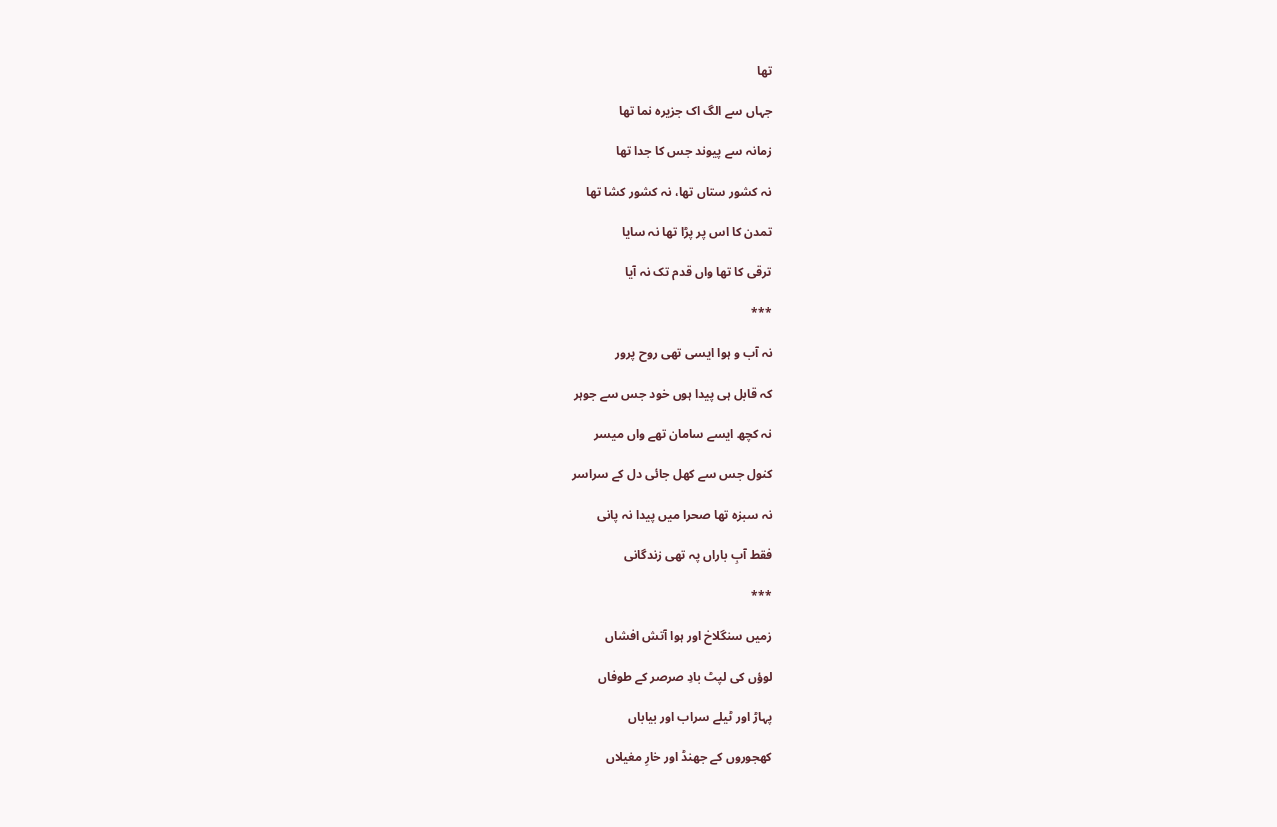تھا

جہاں سے الگ اک جزیرہ نما تھا

زمانہ سے پیوند جس کا جدا تھا

نہ کشور ستاں تھا، نہ کشور کشا تھا

تمدن کا اس پر پڑا تھا نہ سایا

ترقی کا تھا واں قدم تک نہ آیا

***

نہ آب و ہوا ایسی تھی روح پرور

کہ قابل ہی پیدا ہوں خود جس سے جوہر

نہ کچھ ایسے سامان تھے واں میسر

کنول جس سے کھل جائی دل کے سراسر

نہ سبزہ تھا صحرا میں پیدا نہ پانی

فقط آبِ باراں پہ تھی زندگانی

***

زمیں سنگلاخ اور ہوا آتش افشاں

لوؤں کی لپٹ بادِ صرصر کے طوفاں

پہاڑ اور ٹیلے سراب اور بیاباں

کھجوروں کے جھنڈ اور خارِ مغیلاں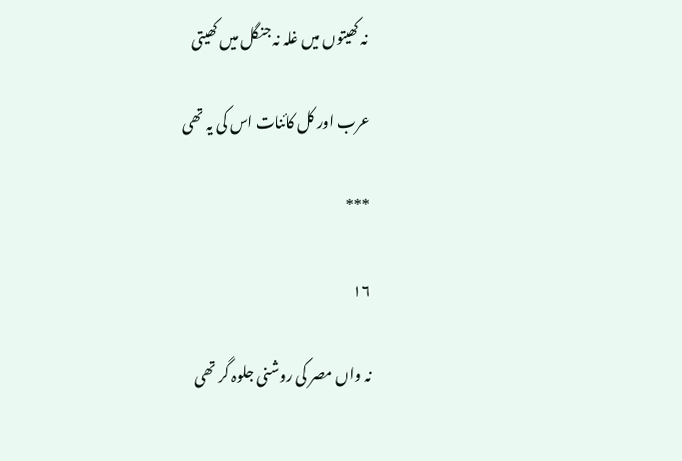نہ کھیتوں میں غلہ نہ جنگل میں کھیتی

عرب اور کل کائنات اس کی یہ تھی

***

۱۶

نہ واں مصر کی روشنی جلوہ گر تھی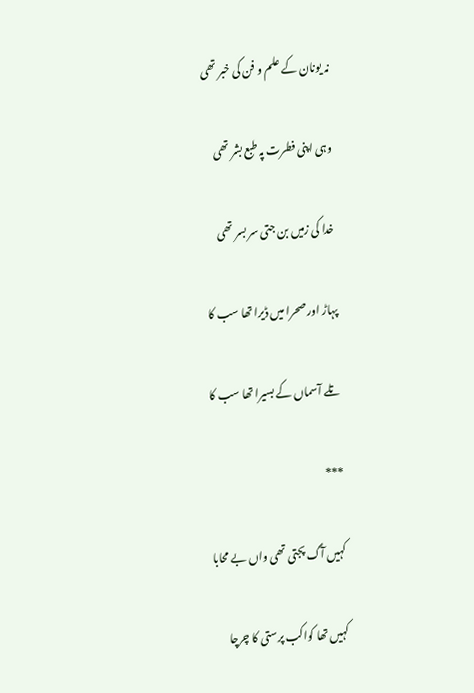نہ یونان کے علم و فن کی خبر تھی

وہی اپنی فطرت پہ طبع بشر تھی

خدا کی زمیں بن جتی سر بسر تھی

پہاڑ اور صحرا میں ڈیرا تھا سب کا

تلے آسماں کے بسیرا تھا سب کا

***

کہیں آگ پجتی تھی واں بے محابا

کہیں تھا کواکب پرستی کا چرچا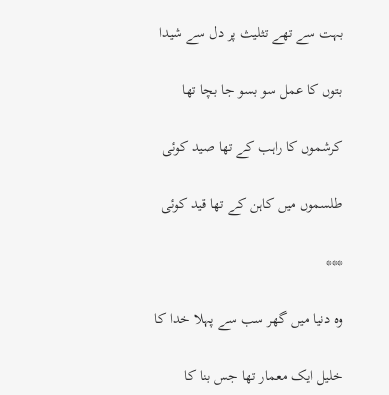بہت سے تھے تثلیث پر دل سے شیدا

بتوں کا عمل سو بسو جا بچا تھا

کرشموں کا راہب کے تھا صید کوئی

طلسموں میں کاہن کے تھا قید کوئی

***

وہ دنیا میں گھر سب سے پہلا خدا کا

خلیل ایک معمار تھا جس بنا کا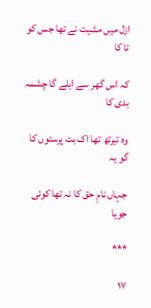ازل میں مشیت نے تھا جس کو تا کا

کہ اس گھر سے ابلے گا چشمہ بدی کا

وہ تیرتھ تھا اک بت پرستوں کا گو یہ

جہاں نامِ حق کا نہ تھا کوئی جویا

***

۱۷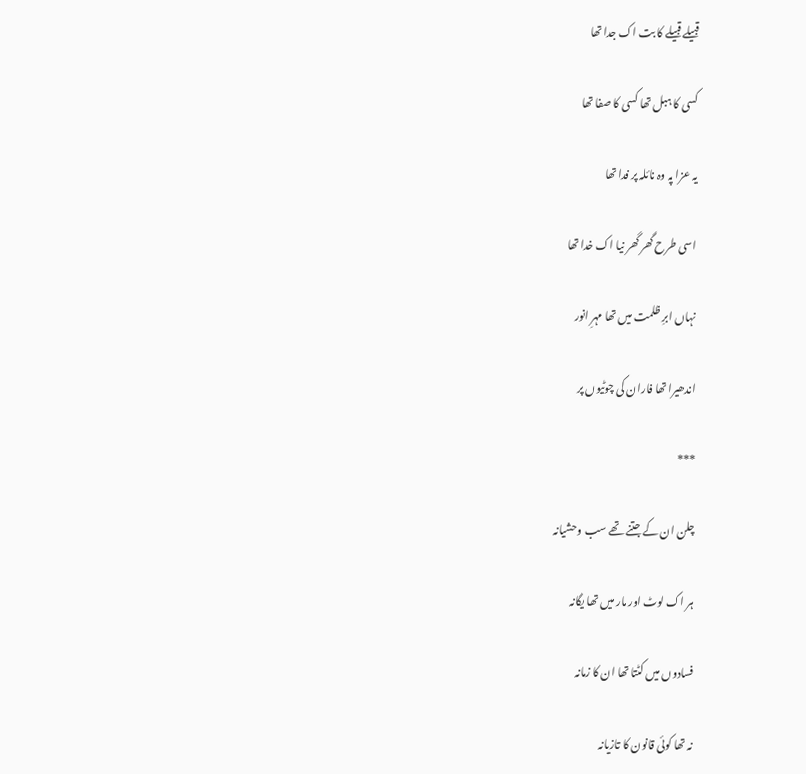قبیلے قبیلے کا بت اک جدا تھا

کسی کا ہبل تھا کسی کا صفا تھا

یہ عزا پہ وہ نائلہ پر فدا تھا

اسی طرح گھر گھر نیا اک خدا تھا

نہاں ابرِ ظلمت میں تھا مہرِ انور

اندھیرا تھا فاران کی چوٹیوں پر

***

چلن ان کے جتنے تھے سب وحشیانہ

ہر اک لوٹ اور مار میں تھا یگانہ

فسادوں میں کٹتا تھا ان کا زمانہ

نہ تھا کوئی قانون کا تازیانہ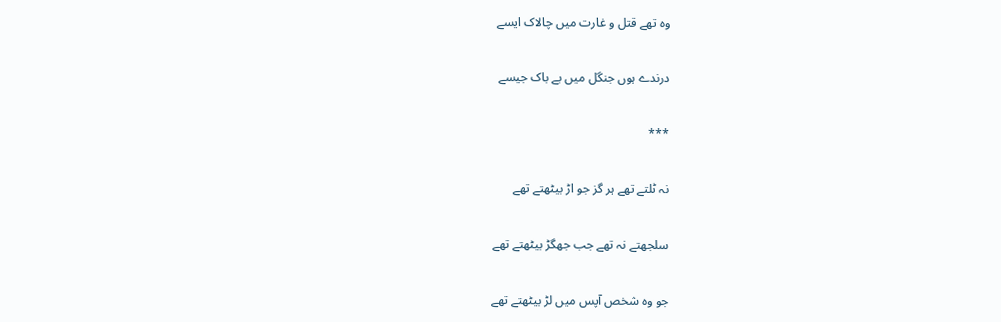وہ تھے قتل و غارت میں چالاک ایسے

درندے ہوں جنگل میں بے باک جیسے

***

نہ ٹلتے تھے ہر گز جو اڑ بیٹھتے تھے

سلجھتے نہ تھے جب جھگڑ بیٹھتے تھے

جو وہ شخص آپس میں لڑ بیٹھتے تھے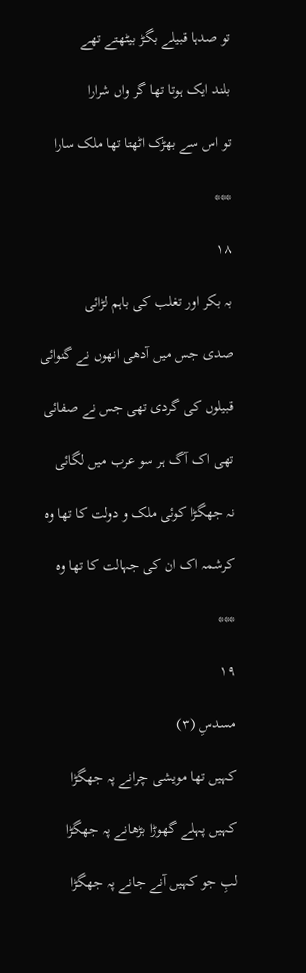تو صدہا قبیلے بگڑ بیٹھتے تھے

بلند ایک ہوتا تھا گر واں شرارا

تو اس سے بھڑک اٹھتا تھا ملک سارا

***

۱۸

بہ بکر اور تغلب کی باہم لڑائی

صدی جس میں آدھی انھوں نے گنوائی

قبیلوں کی گردی تھی جس نے صفائی

تھی اک آگ ہر سو عرب میں لگائی

نہ جھگڑا کوئی ملک و دولت کا تھا وہ

کرشمہ اک ان کی جہالت کا تھا وہ

***

۱۹

مسدسِ (۳)

کہیں تھا مویشی چرانے پہ جھگڑا

کہیں پہلے گھوڑا بڑھانے پہ جھگڑا

لبِ جو کہیں آنے جانے پہ جھگڑا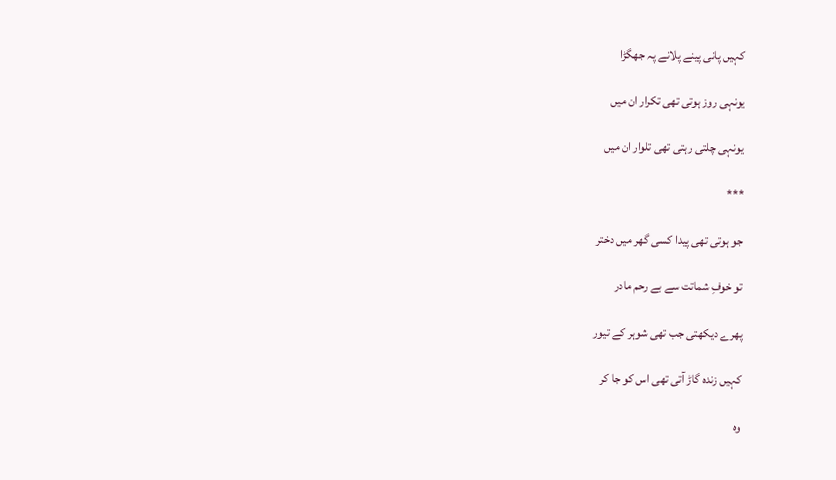کہیں پانی پینے پلانے پہ جھگڑا

یونہی روز ہوتی تھی تکرار ان میں

یونہی چلتی رہتی تھی تلوار ان میں

***

جو ہوتی تھی پیدا کسی گھر میں دختر

تو خوفِ شماتت سے بے رحم مادر

پھرے دیکھتی جب تھی شوہر کے تیور

کہیں زندہ گاڑ آتی تھی اس کو جا کر

وہ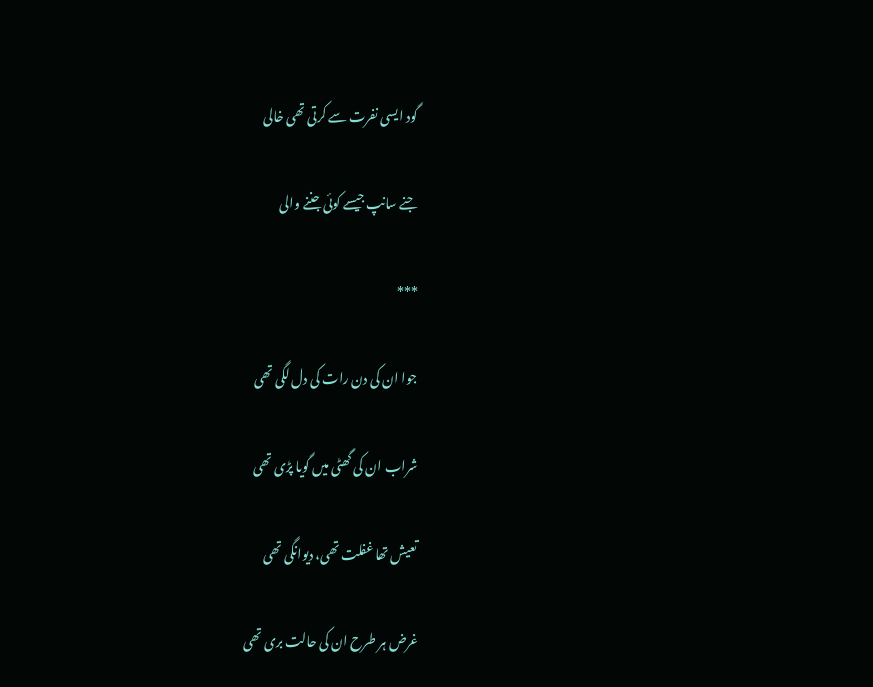گود ایسی نفرت سے کرتی تھی خالی

جنے سانپ جیسے کوئی جننے والی

***

جوا ان کی دن رات کی دل لگی تھی

شراب ان کی گھٹی میں گویا پڑی تھی

تعیش تھا غفلت تھی، دیوانگی تھی

غرض ہر طرح ان کی حالت بری تھی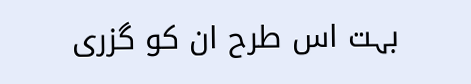بہت اس طرح ان کو گزری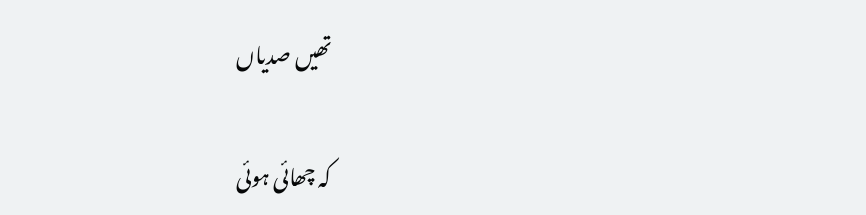تھیں صدیاں

کہ چھائی ہوئی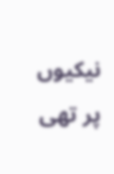نیکیوں پر تھی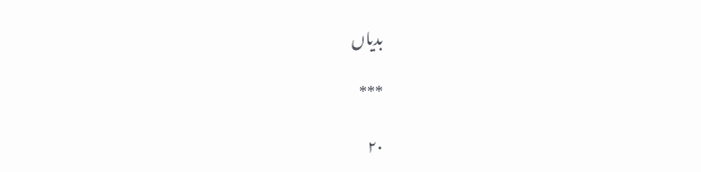بدیاں

***

۲۰